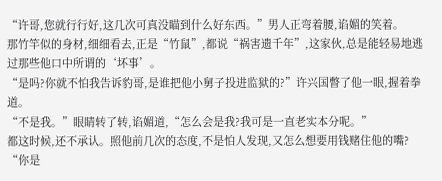“许哥,您就行行好,这几次可真没瞄到什么好东西。”男人正弯着腰,谄媚的笑着。
那竹竿似的身材,细细看去,正是“竹鼠”,都说“祸害遗千年”,这家伙,总是能轻易地逃过那些他口中所谓的‘坏事’。
“是吗?你就不怕我告诉豹哥,是谁把他小舅子投进监狱的?”许兴国瞥了他一眼,握着拳道。
“不是我。”眼睛转了转,谄媚道,“怎么会是我?我可是一直老实本分呢。”
都这时候,还不承认。照他前几次的态度,不是怕人发现,又怎么想要用钱赌住他的嘴?
“你是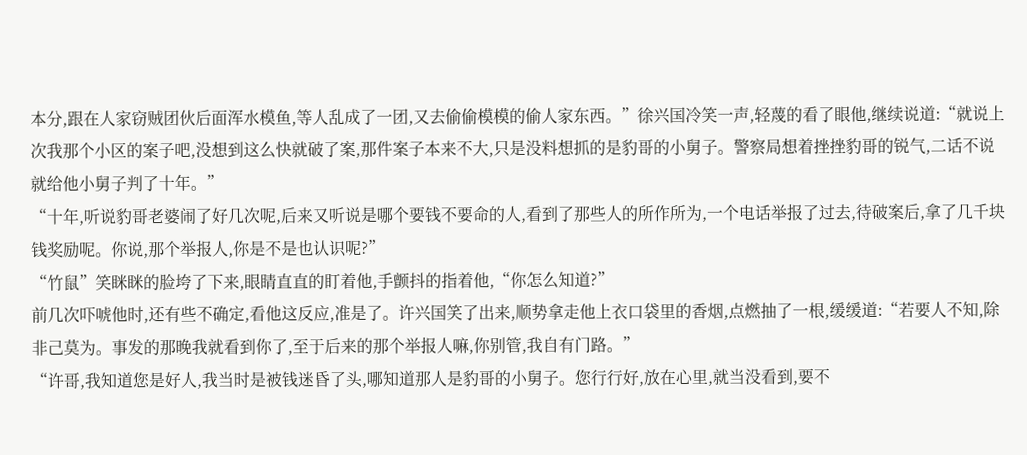本分,跟在人家窃贼团伙后面浑水模鱼,等人乱成了一团,又去偷偷模模的偷人家东西。”徐兴国冷笑一声,轻蔑的看了眼他,继续说道:“就说上次我那个小区的案子吧,没想到这么快就破了案,那件案子本来不大,只是没料想抓的是豹哥的小舅子。警察局想着挫挫豹哥的锐气,二话不说就给他小舅子判了十年。”
“十年,听说豹哥老婆闹了好几次呢,后来又听说是哪个要钱不要命的人,看到了那些人的所作所为,一个电话举报了过去,待破案后,拿了几千块钱奖励呢。你说,那个举报人,你是不是也认识呢?”
“竹鼠”笑眯眯的脸垮了下来,眼睛直直的盯着他,手颤抖的指着他,“你怎么知道?”
前几次吓唬他时,还有些不确定,看他这反应,准是了。许兴国笑了出来,顺势拿走他上衣口袋里的香烟,点燃抽了一根,缓缓道:“若要人不知,除非己莫为。事发的那晚我就看到你了,至于后来的那个举报人嘛,你别管,我自有门路。”
“许哥,我知道您是好人,我当时是被钱迷昏了头,哪知道那人是豹哥的小舅子。您行行好,放在心里,就当没看到,要不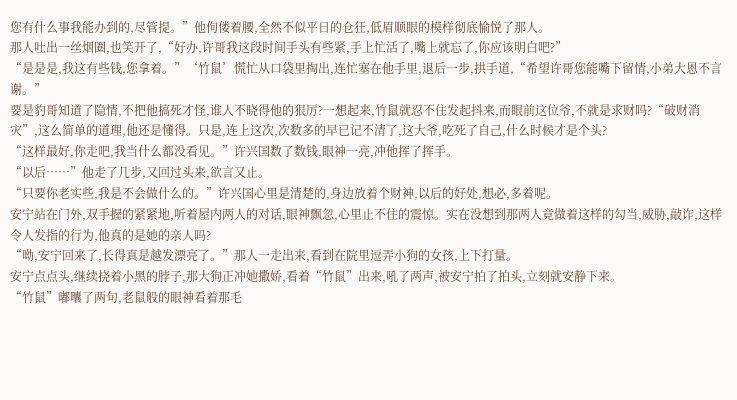您有什么事我能办到的,尽管提。”他佝偻着腰,全然不似平日的仓狂,低眉顺眼的模样彻底愉悦了那人。
那人吐出一丝烟圈,也笑开了,“好办,许哥我这段时间手头有些紧,手上忙活了,嘴上就忘了,你应该明白吧?”
“是是是,我这有些钱,您拿着。”‘竹鼠’慌忙从口袋里掏出,连忙塞在他手里,退后一步,拱手道,“希望许哥您能嘴下留情,小弟大恩不言谢。”
要是豹哥知道了隐情,不把他搞死才怪,谁人不晓得他的狠厉?一想起来,竹鼠就忍不住发起抖来,而眼前这位爷,不就是求财吗?“破财消灾”,这么简单的道理,他还是懂得。只是,连上这次,次数多的早已记不清了,这大爷,吃死了自己,什么时候才是个头?
“这样最好,你走吧,我当什么都没看见。”许兴国数了数钱,眼神一亮,冲他挥了挥手。
“以后……”他走了几步,又回过头来,欲言又止。
“只要你老实些,我是不会做什么的。”许兴国心里是清楚的,身边放着个财神,以后的好处,想必,多着呢。
安宁站在门外,双手握的紧紧地,听着屋内两人的对话,眼神飘忽,心里止不住的震惊。实在没想到那两人竟做着这样的勾当,威胁,敲诈,这样令人发指的行为,他真的是她的亲人吗?
“呦,安宁回来了,长得真是越发漂亮了。”那人一走出来,看到在院里逗弄小狗的女孩,上下打量。
安宁点点头,继续挠着小黑的脖子,那大狗正冲她撒娇,看着“竹鼠”出来,吼了两声,被安宁拍了拍头,立刻就安静下来。
“竹鼠”嘟囔了两句,老鼠般的眼神看着那毛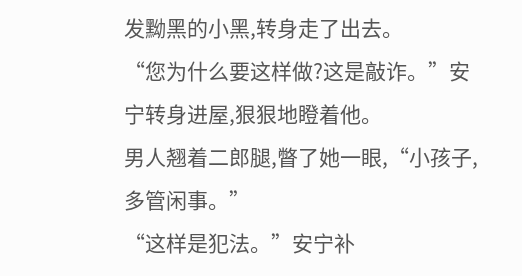发黝黑的小黑,转身走了出去。
“您为什么要这样做?这是敲诈。”安宁转身进屋,狠狠地瞪着他。
男人翘着二郎腿,瞥了她一眼,“小孩子,多管闲事。”
“这样是犯法。”安宁补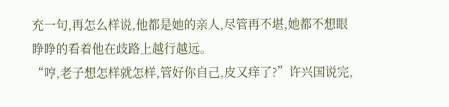充一句,再怎么样说,他都是她的亲人,尽管再不堪,她都不想眼睁睁的看着他在歧路上越行越远。
“哼,老子想怎样就怎样,管好你自己,皮又痒了?”许兴国说完,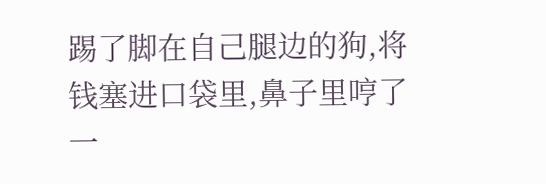踢了脚在自己腿边的狗,将钱塞进口袋里,鼻子里哼了一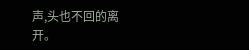声,头也不回的离开。